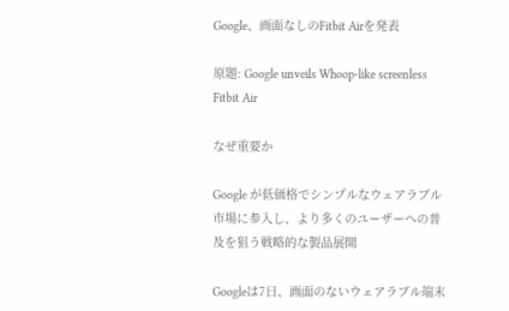Google、画面なしのFitbit Airを発表

原題: Google unveils Whoop-like screenless Fitbit Air

なぜ重要か

Google が低価格でシンプルなウェアラブル市場に参入し、より多くのユーザーへの普及を狙う戦略的な製品展開

Googleは7日、画面のないウェアラブル端末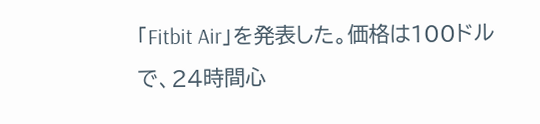「Fitbit Air」を発表した。価格は100ドルで、24時間心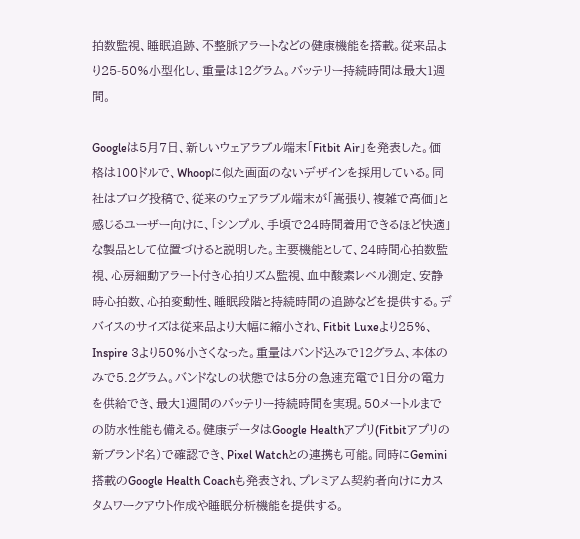拍数監視、睡眠追跡、不整脈アラートなどの健康機能を搭載。従来品より25-50%小型化し、重量は12グラム。バッテリー持続時間は最大1週間。

Googleは5月7日、新しいウェアラブル端末「Fitbit Air」を発表した。価格は100ドルで、Whoopに似た画面のないデザインを採用している。同社はブログ投稿で、従来のウェアラブル端末が「嵩張り、複雑で高価」と感じるユーザー向けに、「シンプル、手頃で24時間着用できるほど快適」な製品として位置づけると説明した。主要機能として、24時間心拍数監視、心房細動アラート付き心拍リズム監視、血中酸素レベル測定、安静時心拍数、心拍変動性、睡眠段階と持続時間の追跡などを提供する。デバイスのサイズは従来品より大幅に縮小され、Fitbit Luxeより25%、Inspire 3より50%小さくなった。重量はバンド込みで12グラム、本体のみで5.2グラム。バンドなしの状態では5分の急速充電で1日分の電力を供給でき、最大1週間のバッテリー持続時間を実現。50メートルまでの防水性能も備える。健康データはGoogle Healthアプリ(Fitbitアプリの新ブランド名)で確認でき、Pixel Watchとの連携も可能。同時にGemini搭載のGoogle Health Coachも発表され、プレミアム契約者向けにカスタムワークアウト作成や睡眠分析機能を提供する。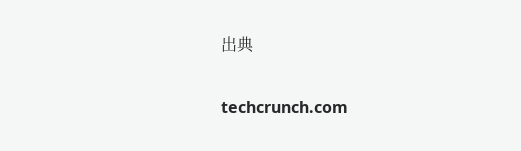出典

techcrunch.com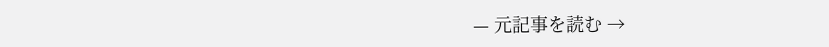— 元記事を読む →